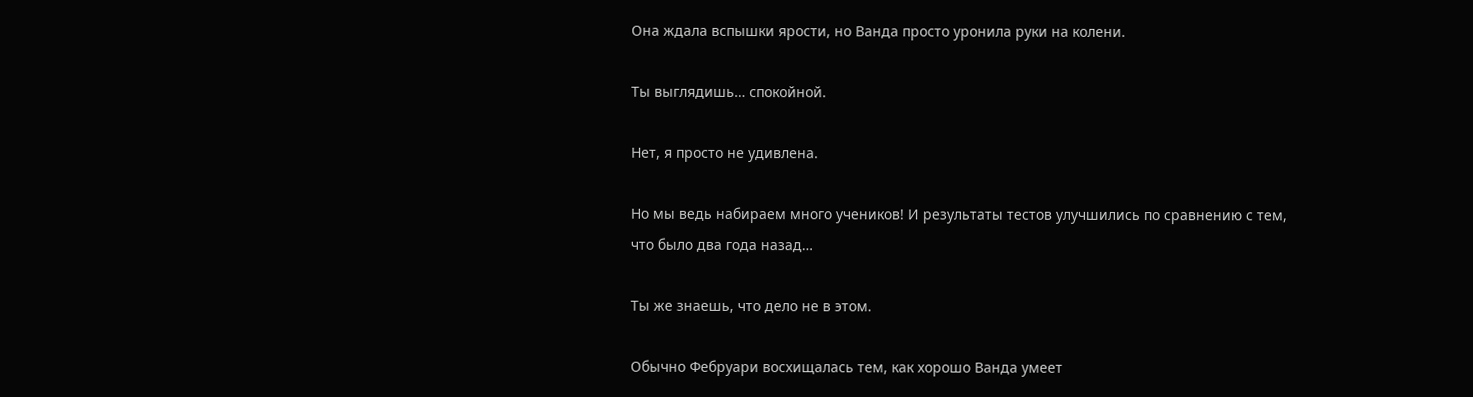Она ждала вспышки ярости, но Ванда просто уронила руки на колени.

Ты выглядишь… спокойной.

Нет, я просто не удивлена.

Но мы ведь набираем много учеников! И результаты тестов улучшились по сравнению с тем, что было два года назад…

Ты же знаешь, что дело не в этом.

Обычно Фебруари восхищалась тем, как хорошо Ванда умеет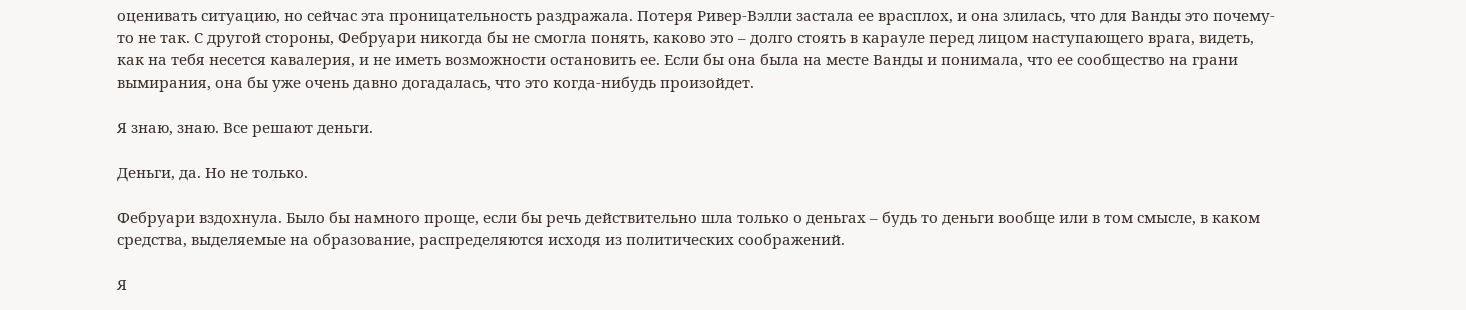оценивать ситуацию, но сейчас эта проницательность раздражала. Потеря Ривер-Вэлли застала ее врасплох, и она злилась, что для Ванды это почему‐то не так. С другой стороны, Фебруари никогда бы не смогла понять, каково это – долго стоять в карауле перед лицом наступающего врага, видеть, как на тебя несется кавалерия, и не иметь возможности остановить ее. Если бы она была на месте Ванды и понимала, что ее сообщество на грани вымирания, она бы уже очень давно догадалась, что это когда‐нибудь произойдет.

Я знаю, знаю. Все решают деньги.

Деньги, да. Но не только.

Фебруари вздохнула. Было бы намного проще, если бы речь действительно шла только о деньгах – будь то деньги вообще или в том смысле, в каком средства, выделяемые на образование, распределяются исходя из политических соображений.

Я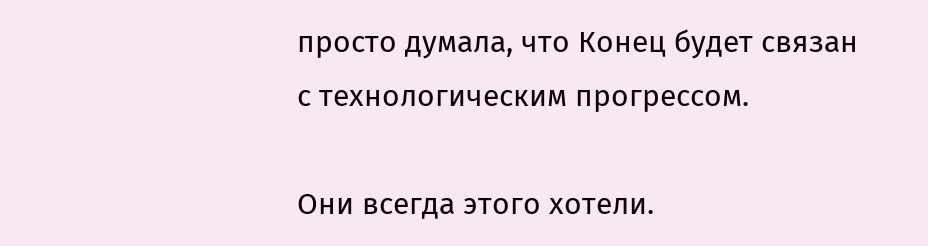просто думала, что Конец будет связан с технологическим прогрессом.

Они всегда этого хотели.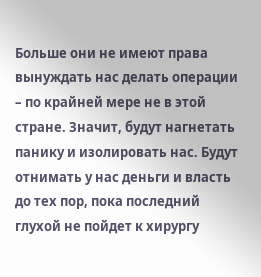Больше они не имеют права вынуждать нас делать операции – по крайней мере не в этой стране. Значит, будут нагнетать панику и изолировать нас. Будут отнимать у нас деньги и власть до тех пор, пока последний глухой не пойдет к хирургу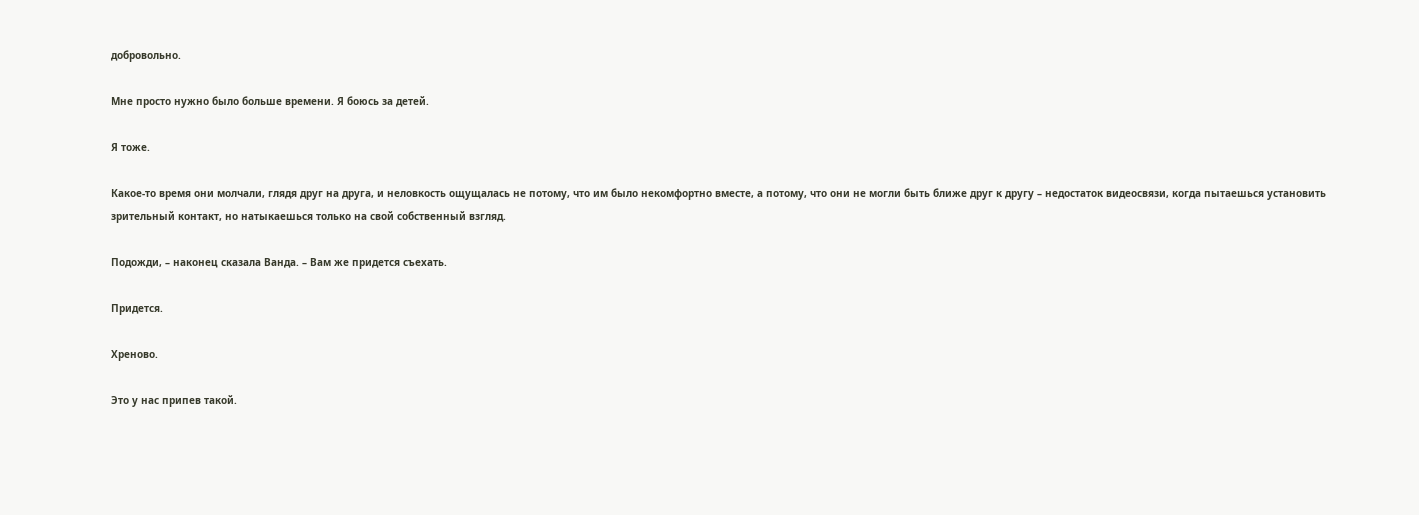добровольно.

Мне просто нужно было больше времени. Я боюсь за детей.

Я тоже.

Какое‐то время они молчали, глядя друг на друга, и неловкость ощущалась не потому, что им было некомфортно вместе, а потому, что они не могли быть ближе друг к другу – недостаток видеосвязи, когда пытаешься установить зрительный контакт, но натыкаешься только на свой собственный взгляд.

Подожди, – наконец сказала Ванда. – Вам же придется съехать.

Придется.

Хреново.

Это у нас припев такой.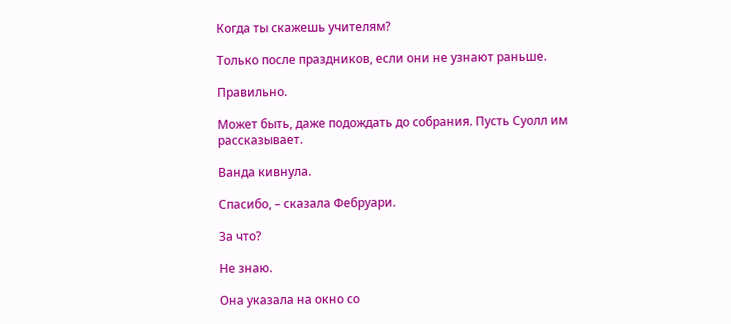Когда ты скажешь учителям?

Только после праздников, если они не узнают раньше.

Правильно.

Может быть, даже подождать до собрания. Пусть Суолл им рассказывает.

Ванда кивнула.

Спасибо, – сказала Фебруари.

За что?

Не знаю.

Она указала на окно со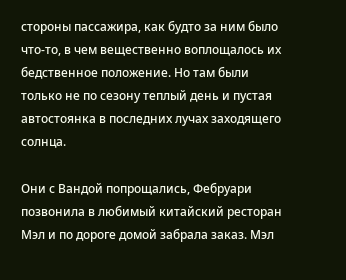стороны пассажира, как будто за ним было что‐то, в чем вещественно воплощалось их бедственное положение. Но там были только не по сезону теплый день и пустая автостоянка в последних лучах заходящего солнца.

Они с Вандой попрощались, Фебруари позвонила в любимый китайский ресторан Мэл и по дороге домой забрала заказ. Мэл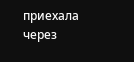приехала через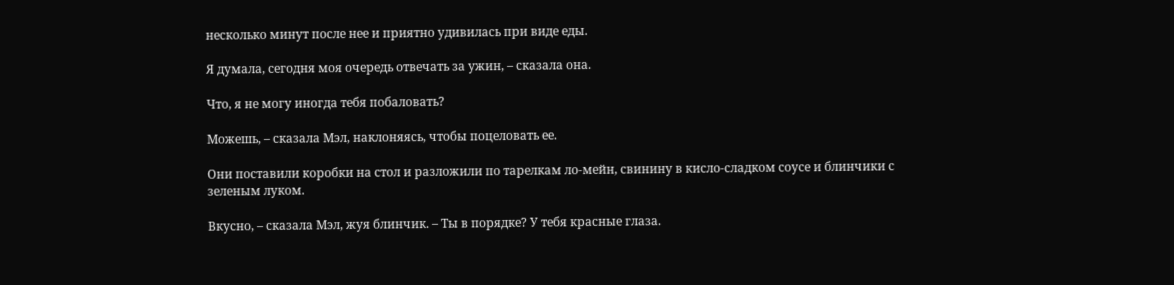несколько минут после нее и приятно удивилась при виде еды.

Я думала, сегодня моя очередь отвечать за ужин, – сказала она.

Что, я не могу иногда тебя побаловать?

Можешь, – сказала Мэл, наклоняясь, чтобы поцеловать ее.

Они поставили коробки на стол и разложили по тарелкам ло-мейн, свинину в кисло-сладком соусе и блинчики с зеленым луком.

Вкусно, – сказала Мэл, жуя блинчик. – Ты в порядке? У тебя красные глаза.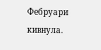Фебруари кивнула.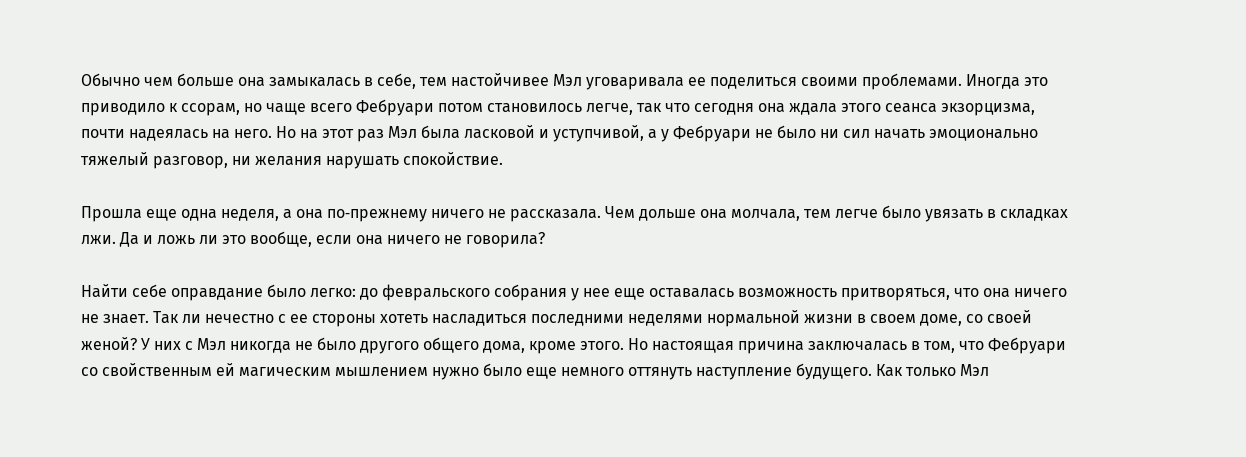Обычно чем больше она замыкалась в себе, тем настойчивее Мэл уговаривала ее поделиться своими проблемами. Иногда это приводило к ссорам, но чаще всего Фебруари потом становилось легче, так что сегодня она ждала этого сеанса экзорцизма, почти надеялась на него. Но на этот раз Мэл была ласковой и уступчивой, а у Фебруари не было ни сил начать эмоционально тяжелый разговор, ни желания нарушать спокойствие.

Прошла еще одна неделя, а она по‐прежнему ничего не рассказала. Чем дольше она молчала, тем легче было увязать в складках лжи. Да и ложь ли это вообще, если она ничего не говорила?

Найти себе оправдание было легко: до февральского собрания у нее еще оставалась возможность притворяться, что она ничего не знает. Так ли нечестно с ее стороны хотеть насладиться последними неделями нормальной жизни в своем доме, со своей женой? У них с Мэл никогда не было другого общего дома, кроме этого. Но настоящая причина заключалась в том, что Фебруари со свойственным ей магическим мышлением нужно было еще немного оттянуть наступление будущего. Как только Мэл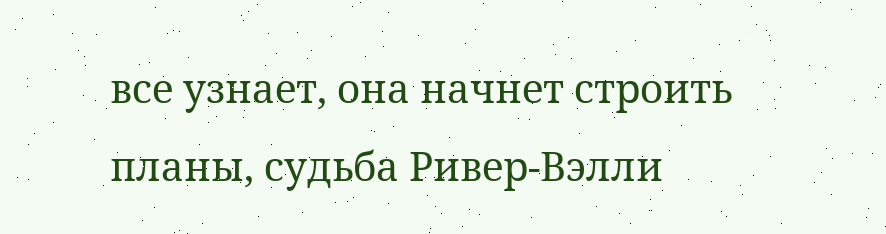все узнает, она начнет строить планы, судьба Ривер-Вэлли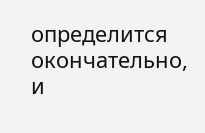определится окончательно, и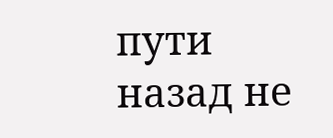пути назад не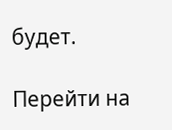будет.

Перейти на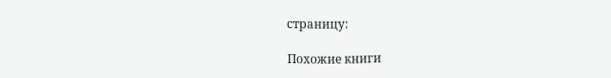страницу:

Похожие книги